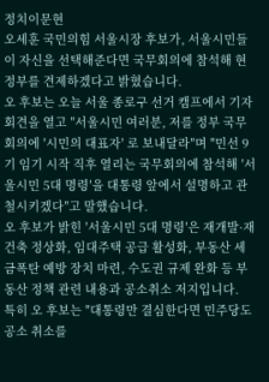정치이문현
오세훈 국민의힘 서울시장 후보가, 서울시민들이 자신을 선택해준다면 국무회의에 참석해 현 정부를 견제하겠다고 밝혔습니다.
오 후보는 오늘 서울 종로구 선거 캠프에서 기자회견을 열고 ″서울시민 여러분, 저를 정부 국무회의에 ′시민의 대표자′ 로 보내달라″며 ″민선 9기 임기 시작 직후 열리는 국무회의에 참석해 ′서울시민 5대 명령′을 대통령 앞에서 설명하고 관철시키겠다″고 말했습니다.
오 후보가 밝힌 ′서울시민 5대 명령′은 재개발·재건축 정상화, 임대주택 공급 활성화, 부동산 세금폭탄 예방 장치 마련, 수도권 규제 완화 등 부동산 정책 관련 내용과 공소취소 저지입니다.
특히 오 후보는 ″대통령만 결심한다면 민주당도 공소 취소를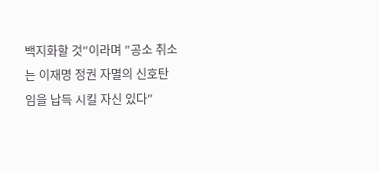백지화할 것″이라며 ″공소 취소는 이재명 정권 자멸의 신호탄임을 납득 시킬 자신 있다″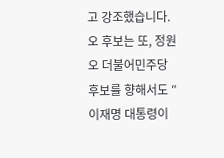고 강조했습니다.
오 후보는 또, 정원오 더불어민주당 후보를 향해서도 ″이재명 대통령이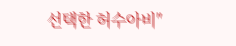선택한 허수아비″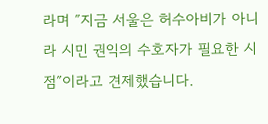라며 ″지금 서울은 허수아비가 아니라 시민 권익의 수호자가 필요한 시점″이라고 견제했습니다.